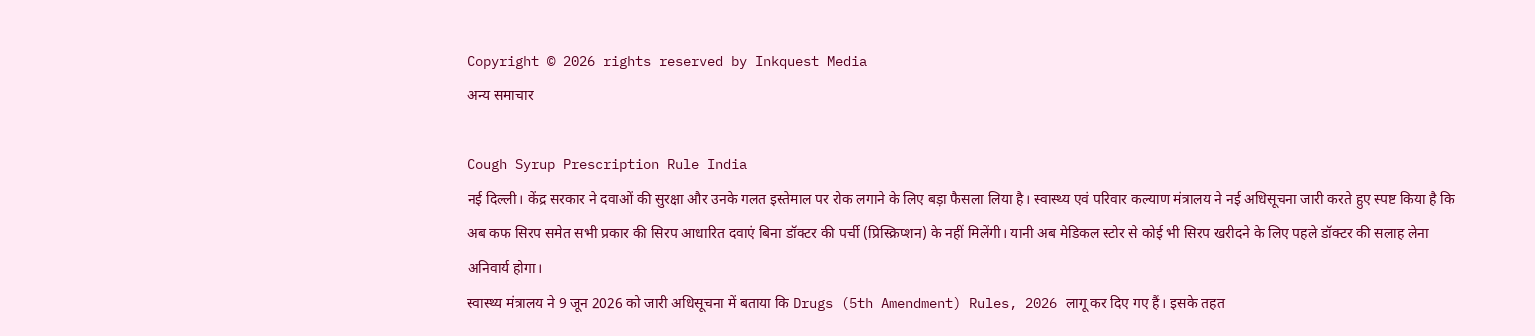Copyright © 2026 rights reserved by Inkquest Media
अन्य समाचार

Cough Syrup Prescription Rule India
नई दिल्ली। केंद्र सरकार ने दवाओं की सुरक्षा और उनके गलत इस्तेमाल पर रोक लगाने के लिए बड़ा फैसला लिया है। स्वास्थ्य एवं परिवार कल्याण मंत्रालय ने नई अधिसूचना जारी करते हुए स्पष्ट किया है कि अब कफ सिरप समेत सभी प्रकार की सिरप आधारित दवाएं बिना डॉक्टर की पर्ची (प्रिस्क्रिप्शन) के नहीं मिलेंगी। यानी अब मेडिकल स्टोर से कोई भी सिरप खरीदने के लिए पहले डॉक्टर की सलाह लेना अनिवार्य होगा।
स्वास्थ्य मंत्रालय ने 9 जून 2026 को जारी अधिसूचना में बताया कि Drugs (5th Amendment) Rules, 2026 लागू कर दिए गए हैं। इसके तहत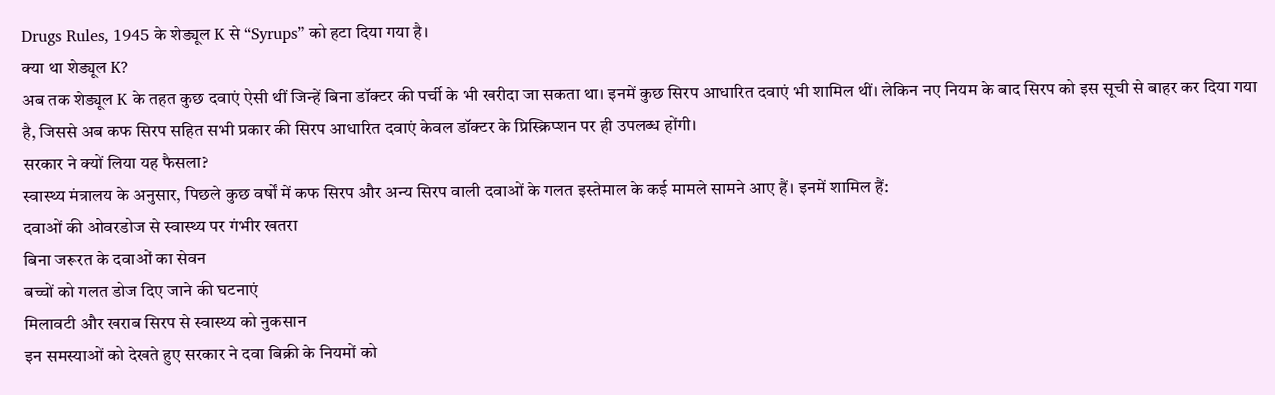Drugs Rules, 1945 के शेड्यूल K से “Syrups” को हटा दिया गया है।
क्या था शेड्यूल K?
अब तक शेड्यूल K के तहत कुछ दवाएं ऐसी थीं जिन्हें बिना डॉक्टर की पर्ची के भी खरीदा जा सकता था। इनमें कुछ सिरप आधारित दवाएं भी शामिल थीं। लेकिन नए नियम के बाद सिरप को इस सूची से बाहर कर दिया गया है, जिससे अब कफ सिरप सहित सभी प्रकार की सिरप आधारित दवाएं केवल डॉक्टर के प्रिस्क्रिप्शन पर ही उपलब्ध होंगी।
सरकार ने क्यों लिया यह फैसला?
स्वास्थ्य मंत्रालय के अनुसार, पिछले कुछ वर्षों में कफ सिरप और अन्य सिरप वाली दवाओं के गलत इस्तेमाल के कई मामले सामने आए हैं। इनमें शामिल हैं:
दवाओं की ओवरडोज से स्वास्थ्य पर गंभीर खतरा
बिना जरूरत के दवाओं का सेवन
बच्चों को गलत डोज दिए जाने की घटनाएं
मिलावटी और खराब सिरप से स्वास्थ्य को नुकसान
इन समस्याओं को देखते हुए सरकार ने दवा बिक्री के नियमों को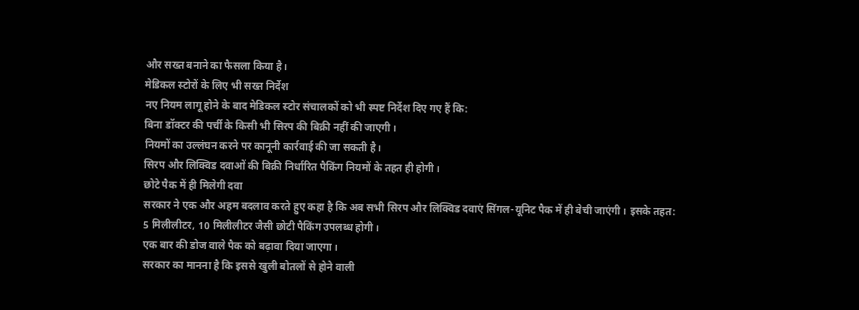और सख्त बनाने का फैसला किया है।
मेडिकल स्टोरों के लिए भी सख्त निर्देश
नए नियम लागू होने के बाद मेडिकल स्टोर संचालकों को भी स्पष्ट निर्देश दिए गए हैं कि:
बिना डॉक्टर की पर्ची के किसी भी सिरप की बिक्री नहीं की जाएगी।
नियमों का उल्लंघन करने पर कानूनी कार्रवाई की जा सकती है।
सिरप और लिक्विड दवाओं की बिक्री निर्धारित पैकिंग नियमों के तहत ही होगी।
छोटे पैक में ही मिलेगी दवा
सरकार ने एक और अहम बदलाव करते हुए कहा है कि अब सभी सिरप और लिक्विड दवाएं सिंगल-यूनिट पैक में ही बेची जाएंगी। इसके तहत:
5 मिलीलीटर, 10 मिलीलीटर जैसी छोटी पैकिंग उपलब्ध होगी।
एक बार की डोज वाले पैक को बढ़ावा दिया जाएगा।
सरकार का मानना है कि इससे खुली बोतलों से होने वाली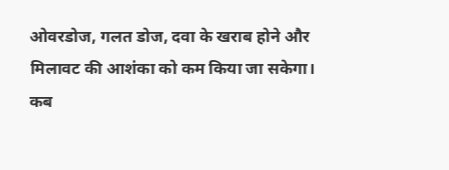ओवरडोज, गलत डोज, दवा के खराब होने और मिलावट की आशंका को कम किया जा सकेगा।
कब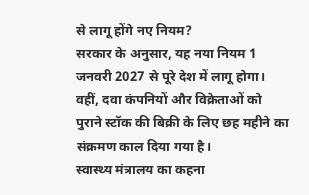से लागू होंगे नए नियम?
सरकार के अनुसार, यह नया नियम 1 जनवरी 2027 से पूरे देश में लागू होगा। वहीं, दवा कंपनियों और विक्रेताओं को पुराने स्टॉक की बिक्री के लिए छह महीने का संक्रमण काल दिया गया है।
स्वास्थ्य मंत्रालय का कहना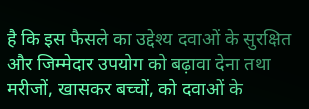है कि इस फैसले का उद्देश्य दवाओं के सुरक्षित और जिम्मेदार उपयोग को बढ़ावा देना तथा मरीजों, खासकर बच्चों, को दवाओं के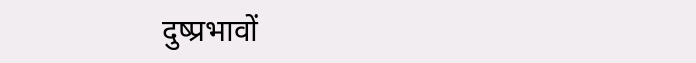दुष्प्रभावों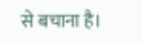से बचाना है।